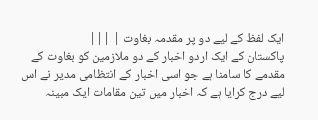ایک لفظ کے لیے دو پر مقدمہ بغاوت | |||
پاکستان کے ایک اردو اخبار کے دو ملازمین کو بغاوت کے مقدمے کا سامنا ہے جو اسی اخبار کے انتظامی مدیر نے اس لیے درج کرایا ہے کہ اخبار میں تین مقامات ایک مبینہ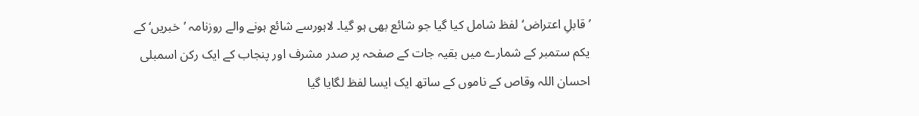’قابلِ اعتراض‘ لفظ شامل کیا گیا جو شائع بھی ہو گیا۔ لاہورسے شائع ہونے والے روزنامہ ’خبریں‘ کے یکم ستمبر کے شمارے میں بقیہ جات کے صفحہ پر صدر مشرف اور پنجاب کے ایک رکن اسمبلی احسان اللہ وقاص کے ناموں کے ساتھ ایک ایسا لفظ لگایا گیا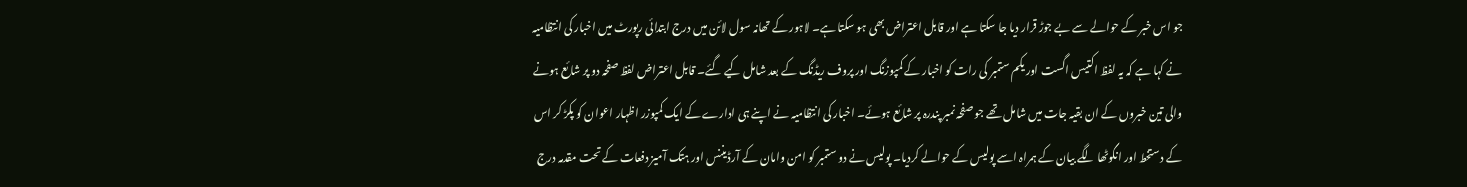جو اس خبر کے حوالے سے بے جوڑ قرار دیا جا سکتا ہے اور قابل اعتراض بھی ہو سکتا ہے۔ لاہور کے تھانہ سول لائن میں درج ابتدائی رپورٹ میں اخبار کی انتظامیہ نے کہا ہے کہ یہ لفظ اکتیس اگست اور یکم ستمبر کی رات کو اخبار کے کمپوزنگ اور پروف ریڈنگ کے بعد شامل کیے گئے۔ قابل اعتراض لفظ صفحہ دو پر شائع ہونے والی تین خبروں کے ان بقیہ جات میں شامل تھے جو صفحہ نمبر پندرہ پر شائع ہوئے۔ اخبار کی انتظامیہ نے اپنے ہی ادارے کے ایک کمپوزر اظہار اعوان کو پکڑ کر اس کے دستخط اور انگوٹھا لگے بیان کے ہمراہ اسے پولیس کے حوالے کردیا۔ پولیس نے دو ستمبر کو امن وامان کے آرڈیننس اور ہتک آمیز دفعات کے تحت مقدمہ درج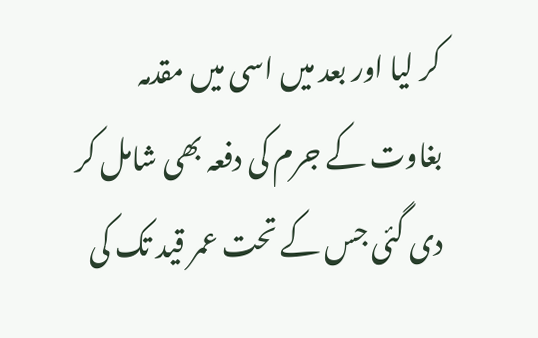کر لیا اور بعد میں اسی میں مقدمہ بغاوت کے جرم کی دفعہ بھی شامل کر دی گئی جس کے تحت عمر قید تک کی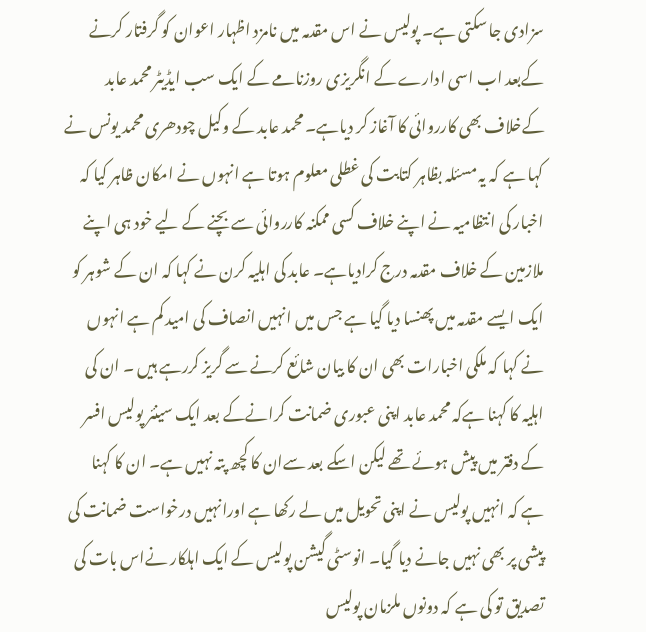سزادی جا سکتی ہے۔ پولیس نے اس مقدمہ میں نامزد اظہار اعوان کو گرفتار کرنے کےبعد اب اسی ادارے کے انگریزی روزنامے کے ایک سب ایڈیٹر محمد عابد کےخلاف بھی کارروائی کا آغاز کر دیاہے۔ محمد عابد کے وکیل چودھری محمد یونس نے کہا ہے کہ یہ مسئلہ بظاہر کتابت کی غطلی معلوم ہوتا ہے انہوں نے امکان ظاہر کیا کہ اخبار کی انتظامیہ نے اپنے خلاف کسی ممکنہ کارروائی سے بچنے کے لیے خود ہی اپنے ملازمین کے خلاف مقدمہ درج کرادیاہے۔ عابد کی اہلیہ کرن نے کہا کہ ان کے شوہر کو ایک ایسے مقدمہ میں پھنسا دیا گیا ہے جس میں انہیں انصاف کی امید کم ہے انہوں نے کہا کہ ملکی اخبارات بھی ان کا بیان شائع کرنے سے گریز کررہے ہیں ۔ ان کی اہلیہ کا کہنا ہےکہ محمد عابد اپنی عبوری ضمانت کرانےکے بعد ایک سینئر پولیس افسر کے دفتر میں پیش ہوئے تھے لیکن اسکے بعد سےان کا کچھ پتہ نہیں ہے۔ ان کا کہنا ہے کہ انہیں پولیس نے اپنی تحویل میں لے رکھا ہے اورانہیں درخواست ضمانت کی پیشی پر بھی نہیں جانے دیا گیا۔ انوسٹی گیشن پولیس کے ایک اہلکار نےاس بات کی تصدیق تو کی ہے کہ دونوں ملزمان پولیس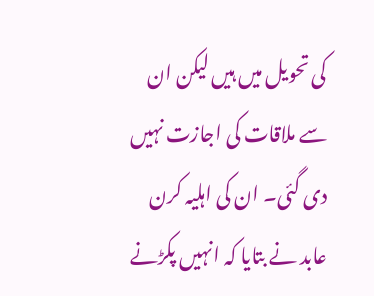کی تحویل میں ہیں لیکن ان سے ملاقات کی اجازت نہیں دی گئی۔ ان کی اہلیہ کرن عابد نے بتایا کہ انہیں پکڑنے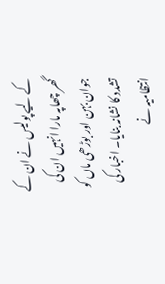کے لیے پولیس نے ان کے گھر چھاپہ مارا انہیں ان کی جوان بہن اور بوڑھی ماں کو تشدد کا نشانہ بنایا۔ اخبار کی انتظامیہ نے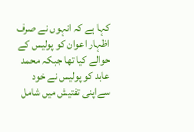کہا ہے کہ انہوں نے صرف اظہار اعوان کو پولیس کے حوالے کیا تھا جبکہ محمد عابد کو پولیس نے خود سےاپنی تفتیش میں شامل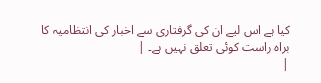کیا ہے اس لیے ان کی گرفتاری سے اخبار کی انتظامیہ کا براہ راست کوئی تعلق نہیں ہے۔ |
|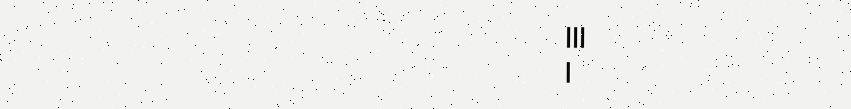|||
|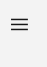|||